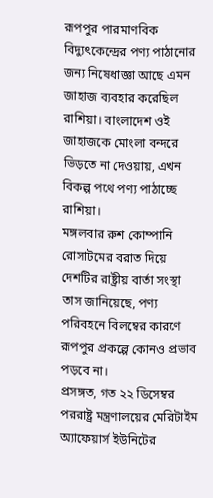রূপপুর পারমাণবিক বিদ্যুৎকেন্দ্রের পণ্য পাঠানোর জন্য নিষেধাজ্ঞা আছে এমন জাহাজ ব্যবহার করেছিল রাশিয়া। বাংলাদেশ ওই জাহাজকে মোংলা বন্দরে ভিড়তে না দেওয়ায়, এখন বিকল্প পথে পণ্য পাঠাচ্ছে রাশিয়া।
মঙ্গলবার রুশ কোম্পানি রোসাটমের বরাত দিয়ে দেশটির রাষ্ট্রীয় বার্তা সংস্থা তাস জানিয়েছে, পণ্য পরিবহনে বিলম্বের কারণে রূপপুর প্রকল্পে কোনও প্রভাব পড়বে না।
প্রসঙ্গত, গত ২২ ডিসেম্বর পররাষ্ট্র মন্ত্রণালয়ের মেরিটাইম অ্যাফেয়ার্স ইউনিটের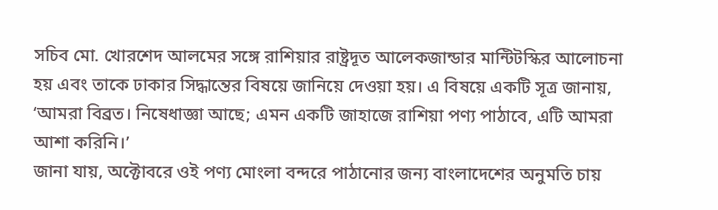সচিব মো. খোরশেদ আলমের সঙ্গে রাশিয়ার রাষ্ট্রদূত আলেকজান্ডার মান্টিটস্কির আলোচনা হয় এবং তাকে ঢাকার সিদ্ধান্তের বিষয়ে জানিয়ে দেওয়া হয়। এ বিষয়ে একটি সূত্র জানায়, ‘আমরা বিব্রত। নিষেধাজ্ঞা আছে; এমন একটি জাহাজে রাশিয়া পণ্য পাঠাবে, এটি আমরা আশা করিনি।’
জানা যায়, অক্টোবরে ওই পণ্য মোংলা বন্দরে পাঠানোর জন্য বাংলাদেশের অনুমতি চায়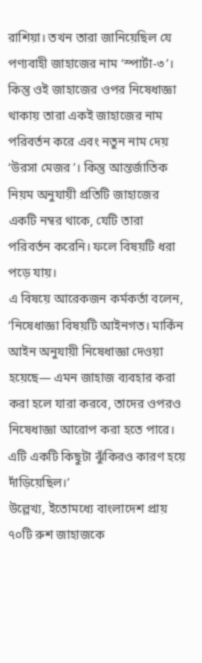রাশিয়া। তখন তারা জানিয়েছিল যে পণ্যবাহী জাহাজের নাম ‘স্পার্টা-৩’। কিন্তু ওই জাহাজের ওপর নিষেধাজ্ঞা থাকায় তারা একই জাহাজের নাম পরিবর্তন করে এবং নতুন নাম দেয় ‘উরসা মেজর’। কিন্তু আন্তর্জাতিক নিয়ম অনুযায়ী প্রতিটি জাহাজের একটি নম্বর থাকে, যেটি তারা পরিবর্তন করেনি। ফলে বিষয়টি ধরা পড়ে যায়।
এ বিষয়ে আরেকজন কর্মকর্তা বলেন, ‘নিষেধাজ্ঞা বিষয়টি আইনগত। মার্কিন আইন অনুযায়ী নিষেধাজ্ঞা দেওয়া হয়েছে— এমন জাহাজ ব্যবহার করা করা হলে যারা করবে, তাদের ওপরও নিষেধাজ্ঞা আরোপ করা হতে পারে। এটি একটি কিছুটা ঝুঁকিরও কারণ হয়ে দাঁড়িয়েছিল।’
উল্লেখ্য, ইতোমধ্যে বাংলাদেশ প্রায় ৭০টি রুশ জাহাজকে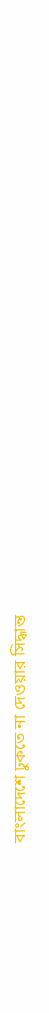বাংলাদেশে ঢুকতে না দেওয়ার সিদ্ধান্ত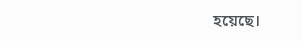হয়েছে।